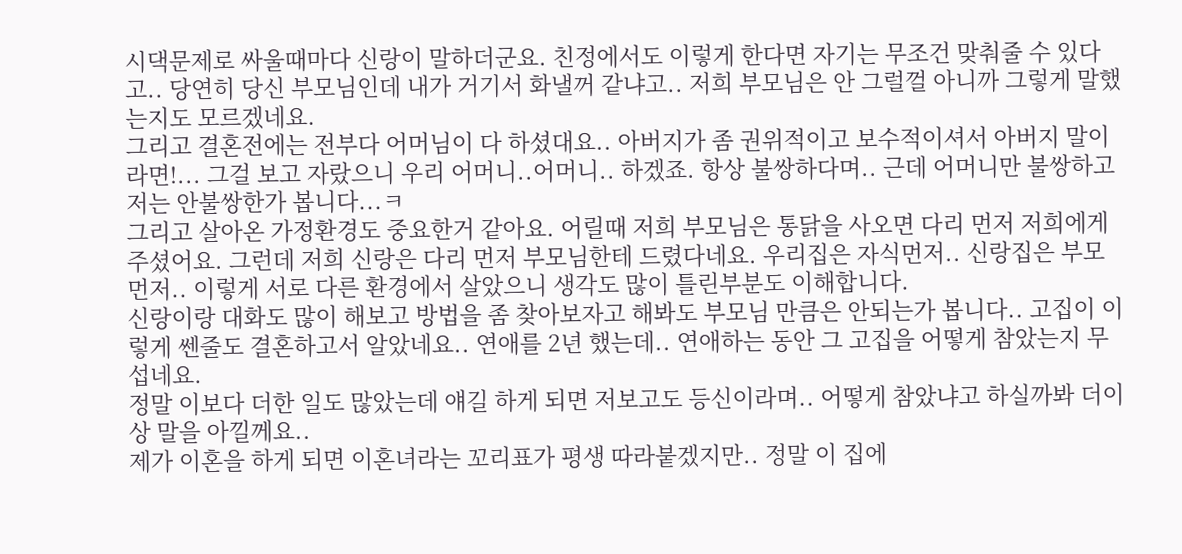시댁문제로 싸울때마다 신랑이 말하더군요. 친정에서도 이렇게 한다면 자기는 무조건 맞춰줄 수 있다고.. 당연히 당신 부모님인데 내가 거기서 화낼꺼 같냐고.. 저희 부모님은 안 그럴껄 아니까 그렇게 말했는지도 모르겠네요.
그리고 결혼전에는 전부다 어머님이 다 하셨대요.. 아버지가 좀 권위적이고 보수적이셔서 아버지 말이라면!... 그걸 보고 자랐으니 우리 어머니..어머니.. 하겠죠. 항상 불쌍하다며.. 근데 어머니만 불쌍하고 저는 안불쌍한가 봅니다...ㅋ
그리고 살아온 가정환경도 중요한거 같아요. 어릴때 저희 부모님은 통닭을 사오면 다리 먼저 저희에게 주셨어요. 그런데 저희 신랑은 다리 먼저 부모님한테 드렸다네요. 우리집은 자식먼저.. 신랑집은 부모 먼저.. 이렇게 서로 다른 환경에서 살았으니 생각도 많이 틀린부분도 이해합니다.
신랑이랑 대화도 많이 해보고 방법을 좀 찾아보자고 해봐도 부모님 만큼은 안되는가 봅니다.. 고집이 이렇게 쎈줄도 결혼하고서 알았네요.. 연애를 2년 했는데.. 연애하는 동안 그 고집을 어떻게 참았는지 무섭네요.
정말 이보다 더한 일도 많았는데 얘길 하게 되면 저보고도 등신이라며.. 어떻게 참았냐고 하실까봐 더이상 말을 아낄께요..
제가 이혼을 하게 되면 이혼녀라는 꼬리표가 평생 따라붙겠지만.. 정말 이 집에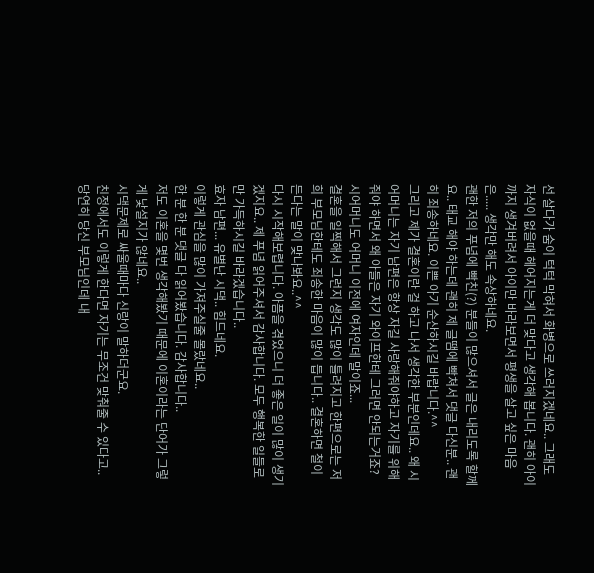선 살다가 숨이 턱턱 막혀서 화병으로 쓰러지겠네요.. 그래도 자식이 없을때 헤어지는게 더 맞다고 생각해 봅니다. 괜히 아이까지 생겨버려서 아이만 바라보면서 평생을 살고 싶은 마음은..... 생각만 해도 속상하네요.
괜한 저의 푸념에 빡친(?) 분들이 많으셔서 글은 내리도록 할께요.. 태교 해야 하는데 괜히 제 글땜에 빡쳐서 댓글 다신분.. 괜히 죄송하네요. 이쁜 아기 순산하시길 바랍니다.^^
그리고 제가 결혼이란 걸 하고 나서 생각한 부분인데요.. 왜 시어머니는 자기 남편은 항상 자길 사랑해줘야하고 자기를 위해줘야 하면서 왜 아들은 자기 와이프한테 그러면 안되는거죠? 시어머니도 어머니 이전에 여자인데 말이죠...
결혼을 일찍해서 그런지 생각도 많이 틀려지고 한편으로는 저희 부모님한테도 죄송한 마음이 많이 듭니다.. 결혼하면 철이 든다는 말이 맞나봐요..^^
다시 시작해보렵니다. 아픔을 겪었으니 더 좋은 일이 많이 생기겠지요.. 제 푸념 읽어주셔서 감사합니다. 모두 행복한 일들로만 가득하시길 바라겠습니다..
효자 남편... 유별난 시댁.. 힘드네요.
이렇게 관심을 많이 가져주실줄 몰랐네요..
한 분 한 분 댓글 다 읽어봤습니다. 감사합니다..
저도 이혼을 몇번 생각해봤기 때문에 이혼이라는 단어가 그렇게 낯설지가 않네요..
시댁문제로 싸울때마다 신랑이 말하더군요.
친정에서도 이렇게 한다면 자기는 무조건 맞춰줄 수 있다고..
당연히 당신 부모님인데 내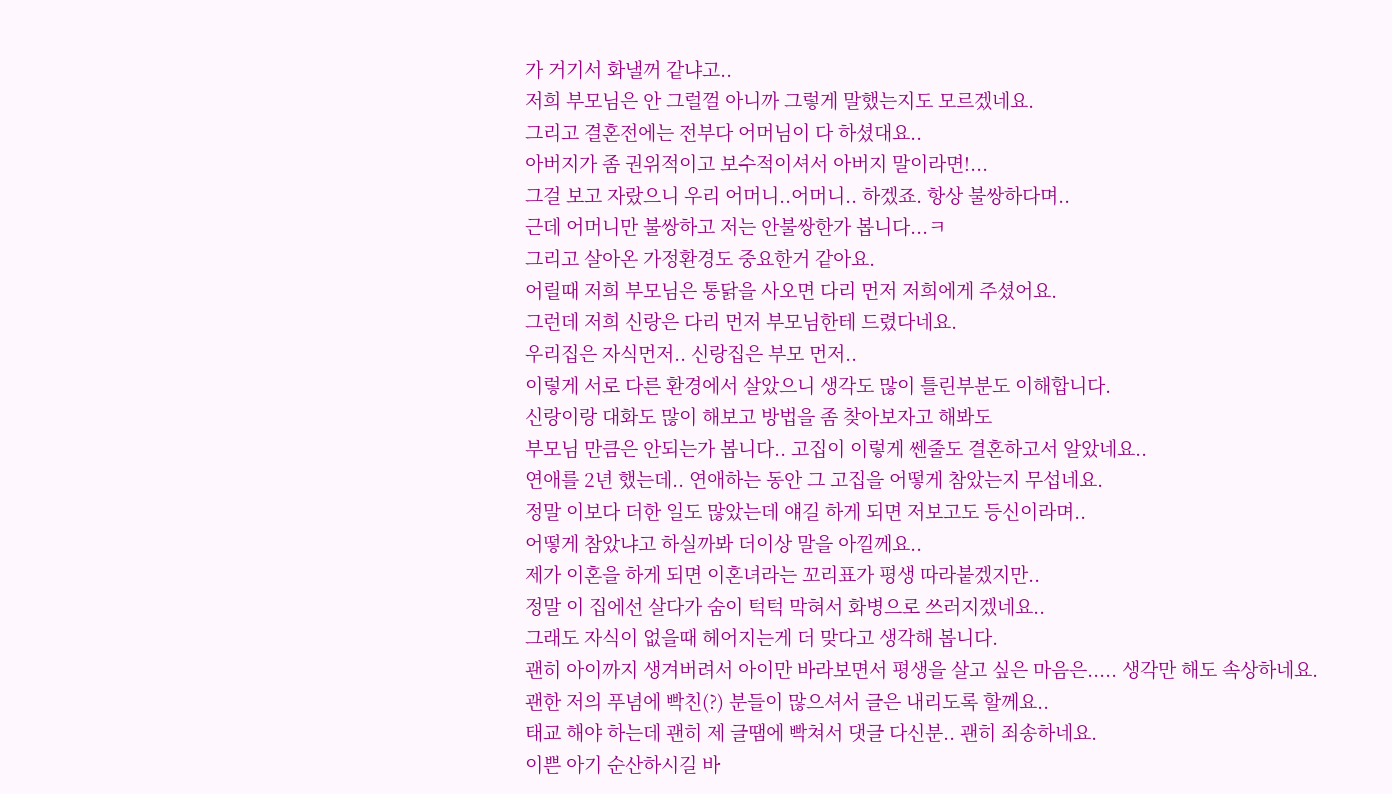가 거기서 화낼꺼 같냐고..
저희 부모님은 안 그럴껄 아니까 그렇게 말했는지도 모르겠네요.
그리고 결혼전에는 전부다 어머님이 다 하셨대요..
아버지가 좀 권위적이고 보수적이셔서 아버지 말이라면!...
그걸 보고 자랐으니 우리 어머니..어머니.. 하겠죠. 항상 불쌍하다며..
근데 어머니만 불쌍하고 저는 안불쌍한가 봅니다...ㅋ
그리고 살아온 가정환경도 중요한거 같아요.
어릴때 저희 부모님은 통닭을 사오면 다리 먼저 저희에게 주셨어요.
그런데 저희 신랑은 다리 먼저 부모님한테 드렸다네요.
우리집은 자식먼저.. 신랑집은 부모 먼저..
이렇게 서로 다른 환경에서 살았으니 생각도 많이 틀린부분도 이해합니다.
신랑이랑 대화도 많이 해보고 방법을 좀 찾아보자고 해봐도
부모님 만큼은 안되는가 봅니다.. 고집이 이렇게 쎈줄도 결혼하고서 알았네요..
연애를 2년 했는데.. 연애하는 동안 그 고집을 어떻게 참았는지 무섭네요.
정말 이보다 더한 일도 많았는데 얘길 하게 되면 저보고도 등신이라며..
어떻게 참았냐고 하실까봐 더이상 말을 아낄께요..
제가 이혼을 하게 되면 이혼녀라는 꼬리표가 평생 따라붙겠지만..
정말 이 집에선 살다가 숨이 턱턱 막혀서 화병으로 쓰러지겠네요..
그래도 자식이 없을때 헤어지는게 더 맞다고 생각해 봅니다.
괜히 아이까지 생겨버려서 아이만 바라보면서 평생을 살고 싶은 마음은..... 생각만 해도 속상하네요.
괜한 저의 푸념에 빡친(?) 분들이 많으셔서 글은 내리도록 할께요..
태교 해야 하는데 괜히 제 글땜에 빡쳐서 댓글 다신분.. 괜히 죄송하네요.
이쁜 아기 순산하시길 바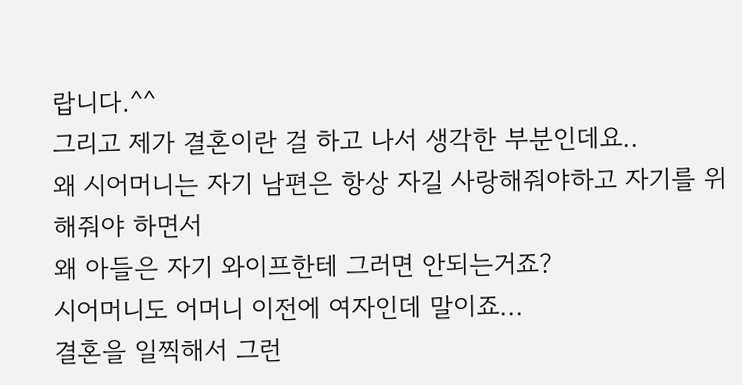랍니다.^^
그리고 제가 결혼이란 걸 하고 나서 생각한 부분인데요..
왜 시어머니는 자기 남편은 항상 자길 사랑해줘야하고 자기를 위해줘야 하면서
왜 아들은 자기 와이프한테 그러면 안되는거죠?
시어머니도 어머니 이전에 여자인데 말이죠...
결혼을 일찍해서 그런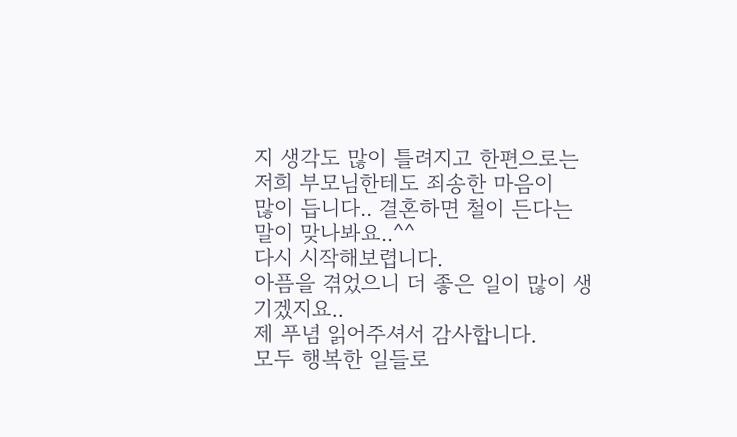지 생각도 많이 틀려지고 한편으로는 저희 부모님한테도 죄송한 마음이
많이 듭니다.. 결혼하면 철이 든다는 말이 맞나봐요..^^
다시 시작해보렵니다.
아픔을 겪었으니 더 좋은 일이 많이 생기겠지요..
제 푸념 읽어주셔서 감사합니다.
모두 행복한 일들로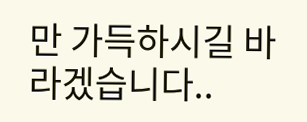만 가득하시길 바라겠습니다..